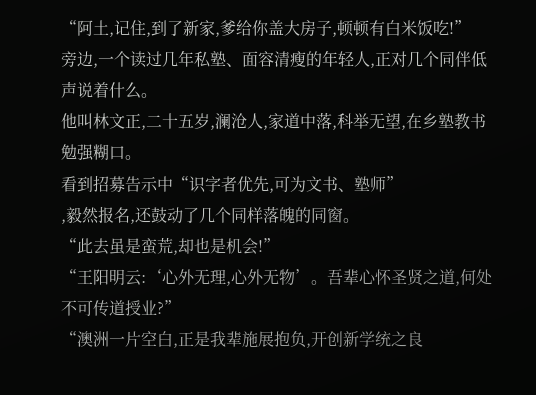“阿土,记住,到了新家,爹给你盖大房子,顿顿有白米饭吃!”
旁边,一个读过几年私塾、面容清瘦的年轻人,正对几个同伴低声说着什么。
他叫林文正,二十五岁,澜沧人,家道中落,科举无望,在乡塾教书勉强糊口。
看到招募告示中“识字者优先,可为文书、塾师”
,毅然报名,还鼓动了几个同样落魄的同窗。
“此去虽是蛮荒,却也是机会!”
“王阳明云:‘心外无理,心外无物’。吾辈心怀圣贤之道,何处不可传道授业?”
“澳洲一片空白,正是我辈施展抱负,开创新学统之良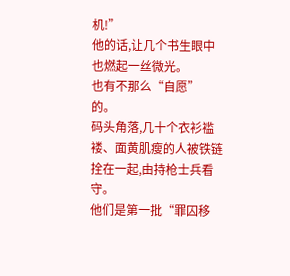机!”
他的话,让几个书生眼中也燃起一丝微光。
也有不那么“自愿”
的。
码头角落,几十个衣衫褴褛、面黄肌瘦的人被铁链拴在一起,由持枪士兵看守。
他们是第一批“罪囚移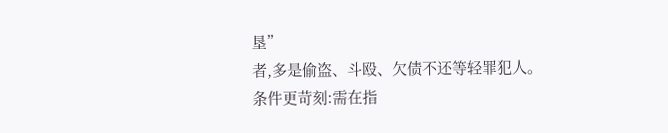垦”
者,多是偷盗、斗殴、欠债不还等轻罪犯人。
条件更苛刻:需在指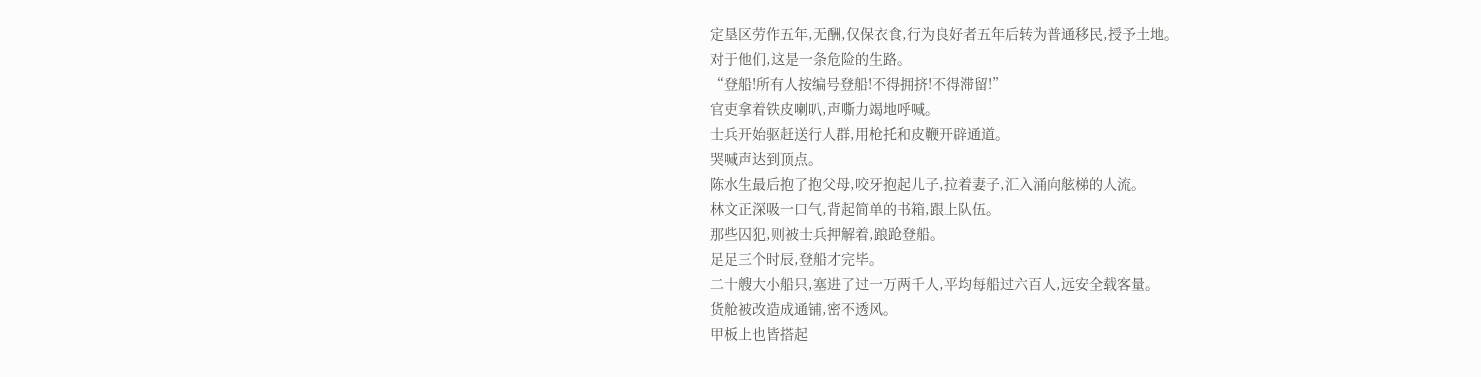定垦区劳作五年,无酬,仅保衣食,行为良好者五年后转为普通移民,授予土地。
对于他们,这是一条危险的生路。
“登船!所有人按编号登船!不得拥挤!不得滞留!”
官吏拿着铁皮喇叭,声嘶力竭地呼喊。
士兵开始驱赶送行人群,用枪托和皮鞭开辟通道。
哭喊声达到顶点。
陈水生最后抱了抱父母,咬牙抱起儿子,拉着妻子,汇入涌向舷梯的人流。
林文正深吸一口气,背起简单的书箱,跟上队伍。
那些囚犯,则被士兵押解着,踉跄登船。
足足三个时辰,登船才完毕。
二十艘大小船只,塞进了过一万两千人,平均每船过六百人,远安全载客量。
货舱被改造成通铺,密不透风。
甲板上也皆搭起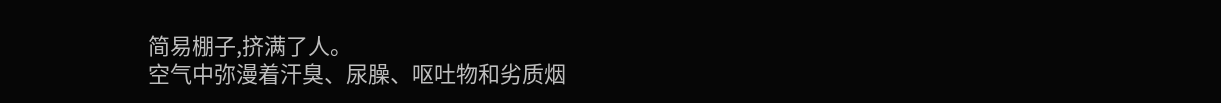简易棚子,挤满了人。
空气中弥漫着汗臭、尿臊、呕吐物和劣质烟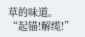草的味道。
“起锚!解缆!”